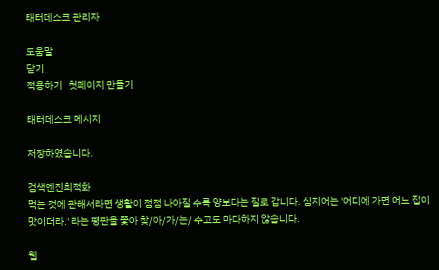태터데스크 관리자

도움말
닫기
적용하기   첫페이지 만들기

태터데스크 메시지

저장하였습니다.

검색엔진최적화
먹는 것에 관해서라면 생활이 점점 나아질 수록 양보다는 질로 갑니다. 심지어는 '어디에 가면 어느 집이 맛이더라.' 라는 평판을 쫓아 찾/아/가/는/ 수고도 마다하지 않습니다.

웹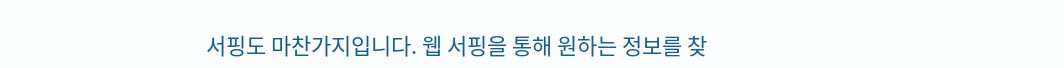서핑도 마찬가지입니다. 웹 서핑을 통해 원하는 정보를 찾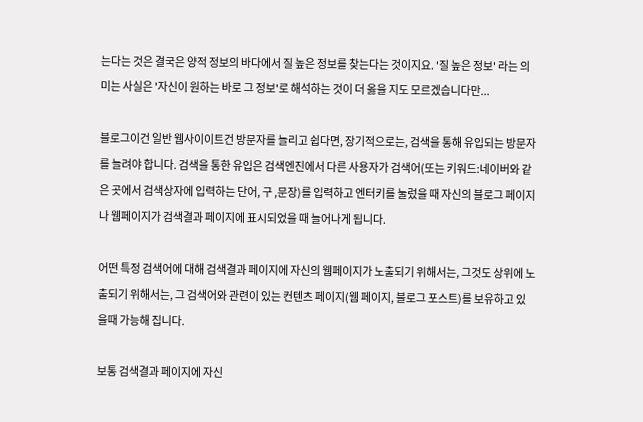는다는 것은 결국은 양적 정보의 바다에서 질 높은 정보를 찾는다는 것이지요. '질 높은 정보' 라는 의미는 사실은 '자신이 원하는 바로 그 정보'로 해석하는 것이 더 옳을 지도 모르겠습니다만...

블로그이건 일반 웹사이이트건 방문자를 늘리고 쉽다면, 장기적으로는, 검색을 통해 유입되는 방문자를 늘려야 합니다. 검색을 통한 유입은 검색엔진에서 다른 사용자가 검색어(또는 키워드:네이버와 같은 곳에서 검색상자에 입력하는 단어, 구 ,문장)를 입력하고 엔터키를 눌렀을 때 자신의 블로그 페이지나 웹페이지가 검색결과 페이지에 표시되었을 때 늘어나게 됩니다.

어떤 특정 검색어에 대해 검색결과 페이지에 자신의 웹페이지가 노출되기 위해서는, 그것도 상위에 노출되기 위해서는, 그 검색어와 관련이 있는 컨텐츠 페이지(웹 페이지, 블로그 포스트)를 보유하고 있을때 가능해 집니다.

보통 검색결과 페이지에 자신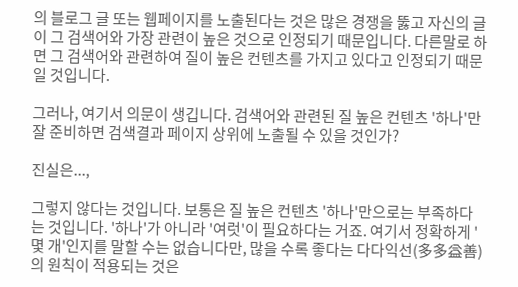의 블로그 글 또는 웹페이지를 노출된다는 것은 많은 경쟁을 뚫고 자신의 글이 그 검색어와 가장 관련이 높은 것으로 인정되기 때문입니다. 다른말로 하면 그 검색어와 관련하여 질이 높은 컨텐츠를 가지고 있다고 인정되기 때문일 것입니다.

그러나, 여기서 의문이 생깁니다. 검색어와 관련된 질 높은 컨텐츠 '하나'만 잘 준비하면 검색결과 페이지 상위에 노출될 수 있을 것인가?

진실은...,

그렇지 않다는 것입니다. 보통은 질 높은 컨텐츠 '하나'만으로는 부족하다는 것입니다. '하나'가 아니라 '여럿'이 필요하다는 거죠. 여기서 정확하게 '몇 개'인지를 말할 수는 없습니다만, 많을 수록 좋다는 다다익선(多多益善)의 원칙이 적용되는 것은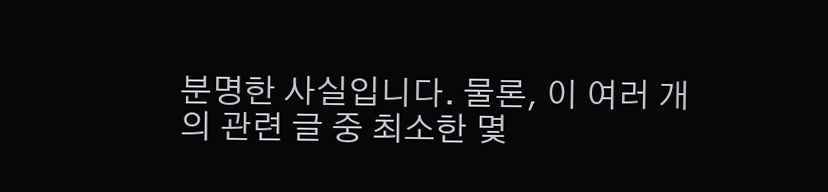분명한 사실입니다. 물론, 이 여러 개의 관련 글 중 최소한 몇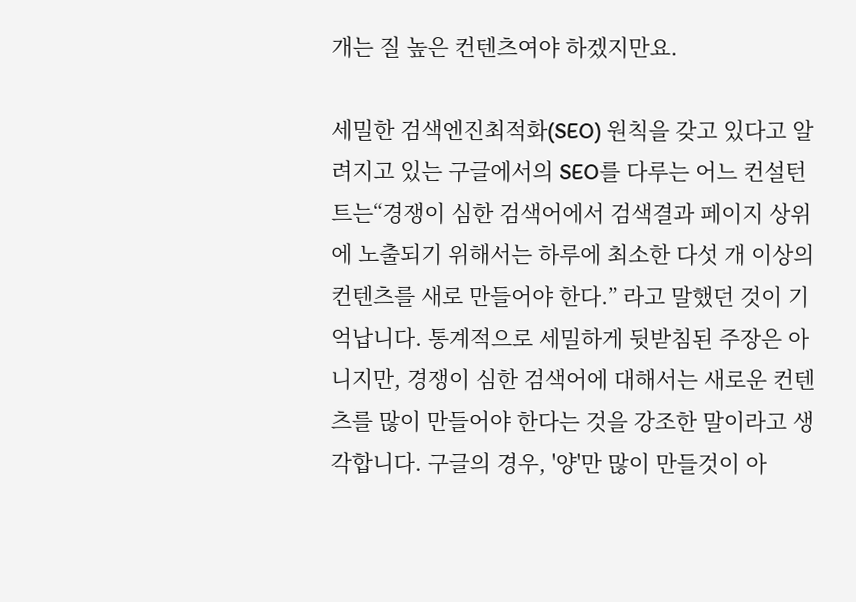개는 질 높은 컨텐츠여야 하겠지만요.

세밀한 검색엔진최적화(SEO) 원칙을 갖고 있다고 알려지고 있는 구글에서의 SEO를 다루는 어느 컨설턴트는“경쟁이 심한 검색어에서 검색결과 페이지 상위에 노출되기 위해서는 하루에 최소한 다섯 개 이상의 컨텐츠를 새로 만들어야 한다.” 라고 말했던 것이 기억납니다. 통계적으로 세밀하게 뒷받침된 주장은 아니지만, 경쟁이 심한 검색어에 대해서는 새로운 컨텐츠를 많이 만들어야 한다는 것을 강조한 말이라고 생각합니다. 구글의 경우, '양'만 많이 만들것이 아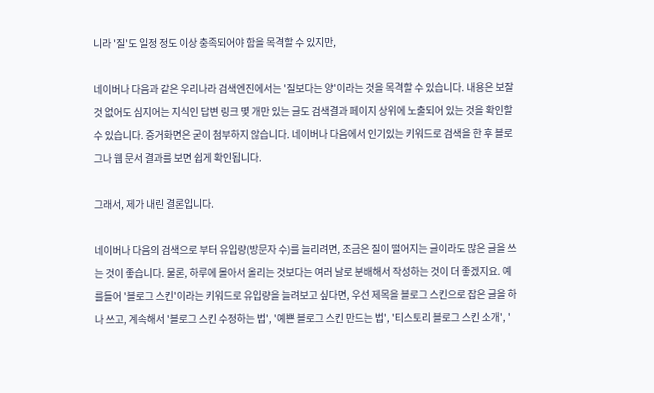니라 '질'도 일정 정도 이상 충족되어야 함을 목격할 수 있지만,

네이버나 다음과 같은 우리나라 검색엔진에서는 '질보다는 양'이라는 것을 목격할 수 있습니다. 내용은 보잘 것 없어도 심지어는 지식인 답변 링크 몇 개만 있는 글도 검색결과 페이지 상위에 노출되어 있는 것을 확인할  수 있습니다. 증거화면은 굳이 첨부하지 않습니다. 네이버나 다음에서 인기있는 키워드로 검색을 한 후 블로그나 웹 문서 결과를 보면 쉽게 확인됩니다.

그래서, 제가 내린 결론입니다.

네이버나 다음의 검색으로 부터 유입량(방문자 수)를 늘리려면, 조금은 질이 떨어지는 글이라도 많은 글을 쓰는 것이 좋습니다. 물론, 하루에 몰아서 올리는 것보다는 여러 날로 분배해서 작성하는 것이 더 좋겠지요. 예를들어 '블로그 스킨'이라는 키워드로 유입량을 늘려보고 싶다면, 우선 제목을 블로그 스킨으로 잡은 글을 하나 쓰고, 계속해서 '블로그 스킨 수정하는 법', '예쁜 블로그 스킨 만드는 법', '티스토리 블로그 스킨 소개', '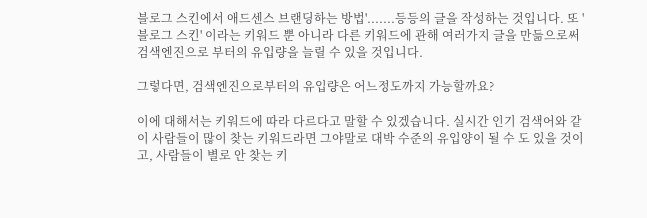블로그 스킨에서 애드센스 브랜딩하는 방법'.......등등의 글을 작성하는 것입니다. 또 '블로그 스킨' 이라는 키워드 뿐 아니라 다른 키워드에 관해 여러가지 글을 만듦으로써 검색엔진으로 부터의 유입량을 늘릴 수 있을 것입니다.

그렇다면, 검색엔진으로부터의 유입량은 어느정도까지 가능할까요?

이에 대해서는 키워드에 따라 다르다고 말할 수 있겠습니다. 실시간 인기 검색어와 같이 사람들이 많이 찾는 키워드라면 그야말로 대박 수준의 유입양이 될 수 도 있을 것이고, 사람들이 별로 안 찾는 키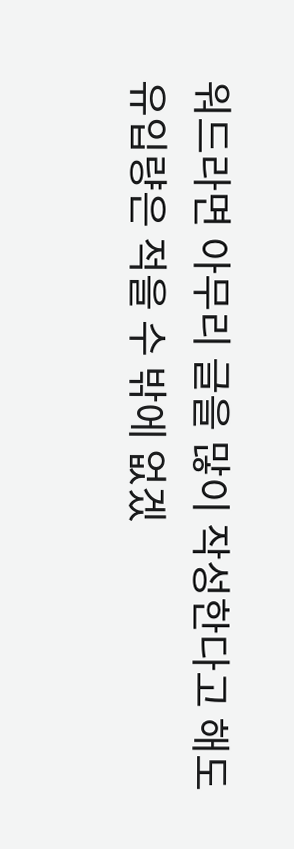워드라면 아무리 글을 많이 작성한다고 해도 유입량은 적을 수 밖에 없겠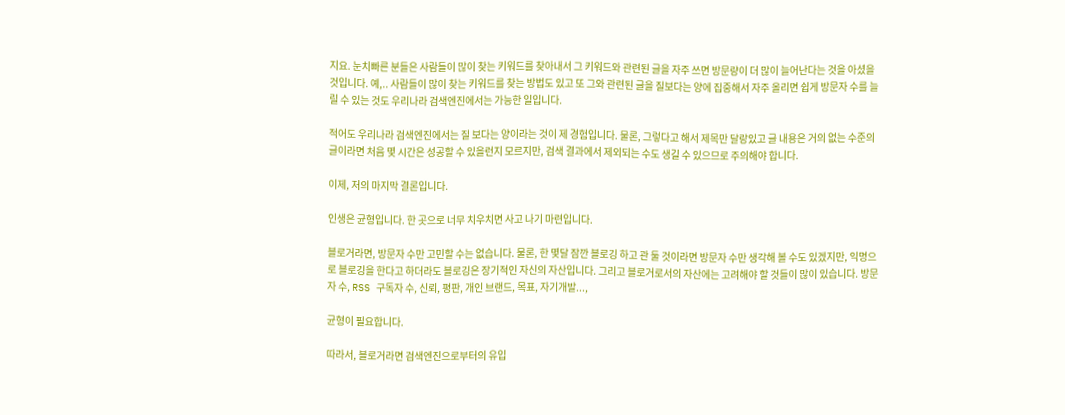지요. 눈치빠른 분들은 사람들이 많이 찾는 키워드를 찾아내서 그 키워드와 관련된 글을 자주 쓰면 방문량이 더 많이 늘어난다는 것을 아셨을 것입니다. 예,.. 사람들이 많이 찾는 키워드를 찾는 방법도 있고 또 그와 관련된 글을 질보다는 양에 집중해서 자주 올리면 쉽게 방문자 수를 늘릴 수 있는 것도 우리나라 검색엔진에서는 가능한 일입니다.

적어도 우리나라 검색엔진에서는 질 보다는 양이라는 것이 제 경험입니다. 물론, 그렇다고 해서 제목만 달랑있고 글 내용은 거의 없는 수준의 글이라면 처음 몇 시간은 성공할 수 있을런지 모르지만, 검색 결과에서 제외되는 수도 생길 수 있으므로 주의해야 합니다.

이제, 저의 마지막 결론입니다.

인생은 균형입니다. 한 곳으로 너무 치우치면 사고 나기 마련입니다.

블로거라면, 방문자 수만 고민할 수는 없습니다. 물론, 한 몇달 잠깐 블로깅 하고 관 둘 것이라면 방문자 수만 생각해 볼 수도 있겠지만, 익명으로 블로깅을 한다고 하더라도 블로깅은 장기적인 자신의 자산입니다. 그리고 블로거로서의 자산에는 고려해야 할 것들이 많이 있습니다. 방문자 수, RSS 구독자 수, 신뢰, 평판, 개인 브랜드, 목표, 자기개발...,

균형이 필요합니다.

따라서, 블로거라면 검색엔진으로부터의 유입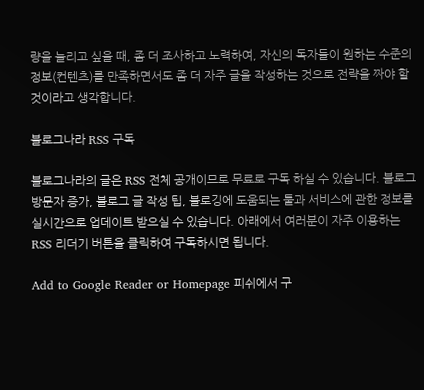량을 늘리고 싶을 때, 좀 더 조사하고 노력하여, 자신의 독자들이 원하는 수준의 정보(컨텐츠)를 만족하면서도 좀 더 자주 글을 작성하는 것으로 전략을 짜야 할 것이라고 생각합니다.

블로그나라 RSS 구독

블로그나라의 글은 RSS 전체 공개이므로 무료로 구독 하실 수 있습니다. 블로그 방문자 증가, 블로그 글 작성 팁, 블로깅에 도움되는 툴과 서비스에 관한 정보를 실시간으로 업데이트 받으실 수 있습니다. 아래에서 여러분이 자주 이용하는 RSS 리더기 버튼을 클릭하여 구독하시면 됩니다.

Add to Google Reader or Homepage 피쉬에서 구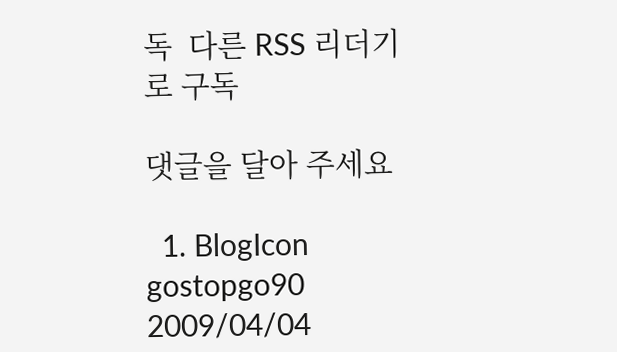독  다른 RSS 리더기로 구독

댓글을 달아 주세요

  1. BlogIcon gostopgo90 2009/04/04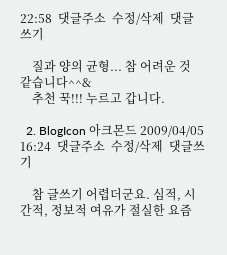22:58  댓글주소  수정/삭제  댓글쓰기

    질과 양의 균형... 참 어려운 것 같습니다^^&
    추천 꾹!!! 누르고 갑니다.

  2. BlogIcon 아크몬드 2009/04/05 16:24  댓글주소  수정/삭제  댓글쓰기

    참 글쓰기 어렵더군요. 심적, 시간적, 정보적 여유가 절실한 요즘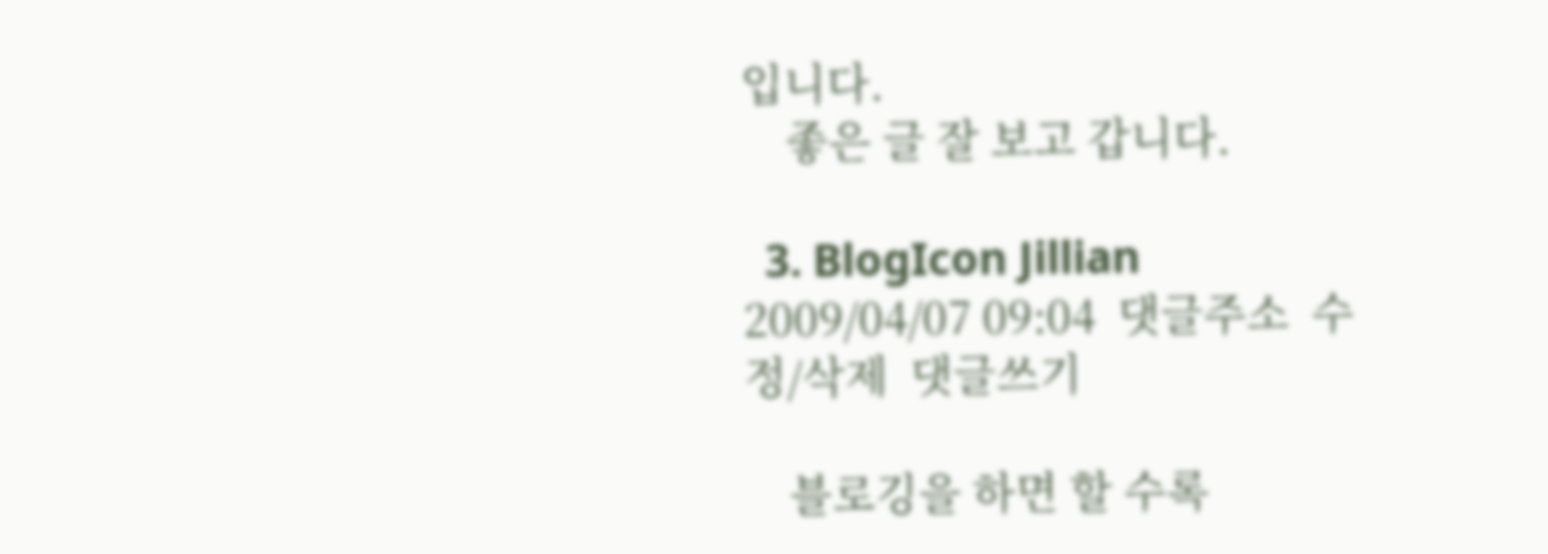입니다.
    좋은 글 잘 보고 갑니다.

  3. BlogIcon Jillian 2009/04/07 09:04  댓글주소  수정/삭제  댓글쓰기

    블로깅을 하면 할 수록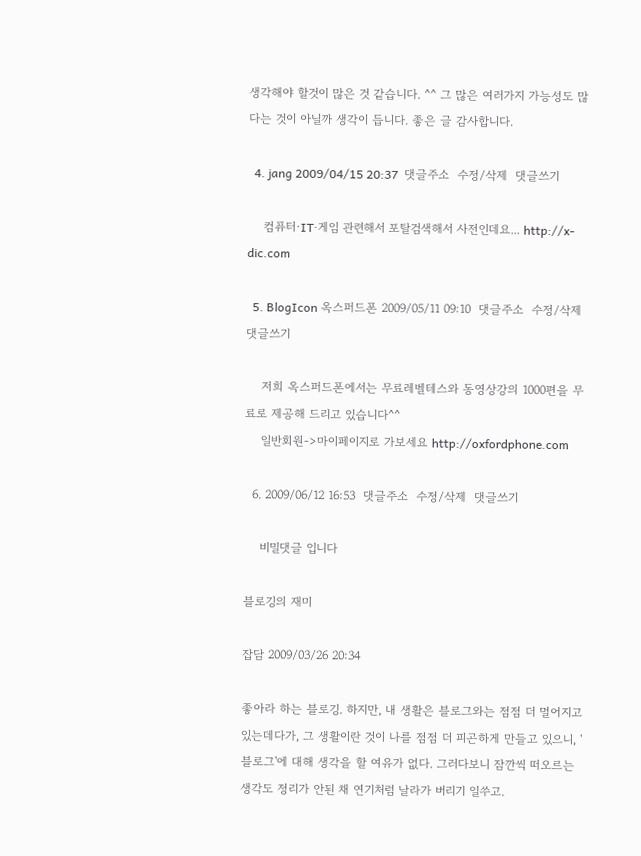생각해야 할것이 많은 것 같습니다. ^^ 그 많은 여러가지 가능성도 많다는 것이 아닐까 생각이 듭니다. 좋은 글 감사합니다.

  4. jang 2009/04/15 20:37  댓글주소  수정/삭제  댓글쓰기

    컴퓨터·IT·게임 관련해서 포탈검색해서 사전인데요... http://x-dic.com

  5. BlogIcon 옥스퍼드폰 2009/05/11 09:10  댓글주소  수정/삭제  댓글쓰기

    저희 옥스퍼드폰에서는 무료레벨테스와 동영상강의 1000편을 무료로 제공해 드리고 있습니다^^
    일반회원->마이페이지로 가보세요 http://oxfordphone.com

  6. 2009/06/12 16:53  댓글주소  수정/삭제  댓글쓰기

    비밀댓글 입니다

블로깅의 재미

잡담 2009/03/26 20:34

좋아라 하는 블로깅. 하지만, 내 생활은 블로그와는 점점 더 멀어지고 있는데다가, 그 생활이란 것이 나를 점점 더 피곤하게 만들고 있으니, '블로그'에 대해 생각을 할 여유가 없다. 그러다보니 잠깐씩 떠오르는 생각도 정리가 안된 채 연기처럼 날라가 버리기 일쑤고.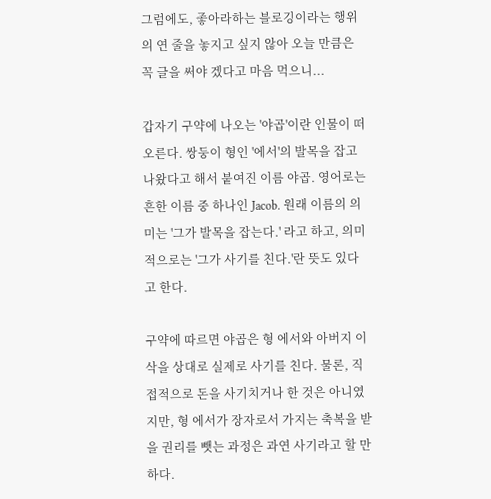그럼에도, 좋아라하는 블로깅이라는 행위의 연 줄을 놓지고 싶지 않아 오늘 만큼은 꼭 글을 써야 겠다고 마음 먹으니...

갑자기 구약에 나오는 '야곱'이란 인물이 떠오른다. 쌍둥이 형인 '에서'의 발목을 잡고 나왔다고 해서 붙여진 이름 야곱. 영어로는 흔한 이름 중 하나인 Jacob. 원래 이름의 의미는 '그가 발목을 잡는다.' 라고 하고, 의미적으로는 '그가 사기를 친다.'란 뜻도 있다고 한다.

구약에 따르면 야곱은 형 에서와 아버지 이삭을 상대로 실제로 사기를 친다. 물론, 직접적으로 돈을 사기치거나 한 것은 아니였지만, 형 에서가 장자로서 가지는 축복을 받을 권리를 뺏는 과정은 과연 사기라고 할 만 하다.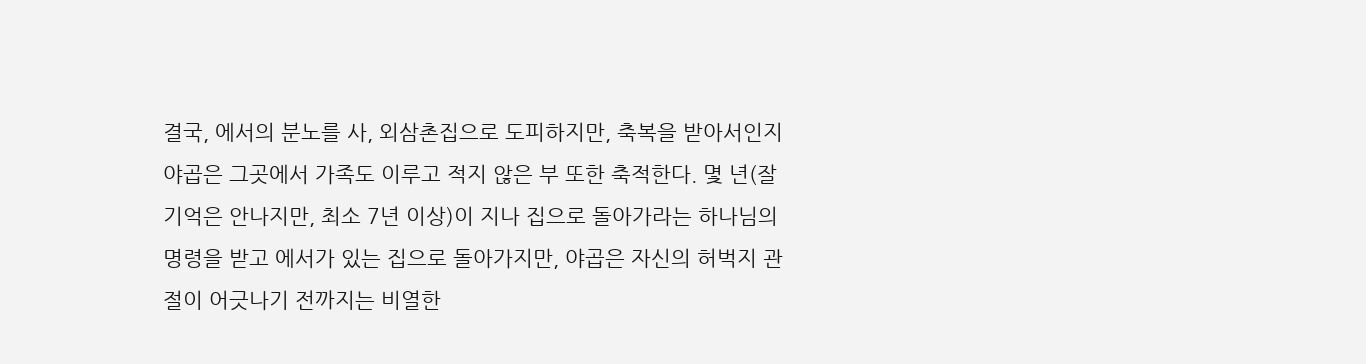결국, 에서의 분노를 사, 외삼촌집으로 도피하지만, 축복을 받아서인지 야곱은 그곳에서 가족도 이루고 적지 않은 부 또한 축적한다. 몇 년(잘 기억은 안나지만, 최소 7년 이상)이 지나 집으로 돌아가라는 하나님의 명령을 받고 에서가 있는 집으로 돌아가지만, 야곱은 자신의 허벅지 관절이 어긋나기 전까지는 비열한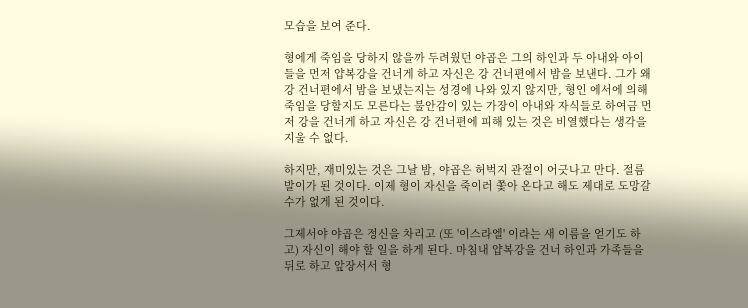모습을 보여 준다.

형에게 죽임을 당하지 않을까 두려웠던 야곱은 그의 하인과 두 아내와 아이들을 먼저 얍복강을 건너게 하고 자신은 강 건너편에서 밤을 보낸다. 그가 왜 강 건너편에서 밤을 보냈는지는 성경에 나와 있지 않지만, 형인 에서에 의해 죽임을 당할지도 모른다는 불안감이 있는 가장이 아내와 자식들로 하여금 먼저 강을 건너게 하고 자신은 강 건너편에 피해 있는 것은 비열했다는 생각을 지울 수 없다.

하지만, 재미있는 것은 그날 밤, 야곱은 허벅지 관절이 어긋나고 만다. 절름발이가 된 것이다. 이제 형이 자신을 죽이러 쫓아 온다고 해도 제대로 도망갈 수가 없게 된 것이다.

그제서야 야곱은 정신을 차리고 (또 '이스라엘' 이라는 새 이름을 얻기도 하고) 자신이 해야 할 일을 하게 된다. 마침내 얍복강을 건너 하인과 가족들을 뒤로 하고 앞장서서 형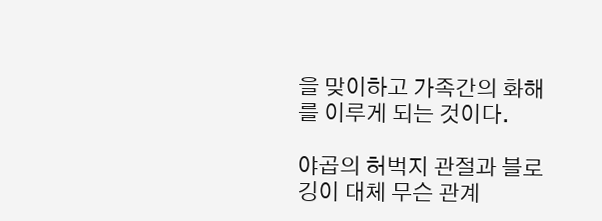을 맞이하고 가족간의 화해를 이루게 되는 것이다.

야곱의 허벅지 관절과 블로깅이 대체 무슨 관계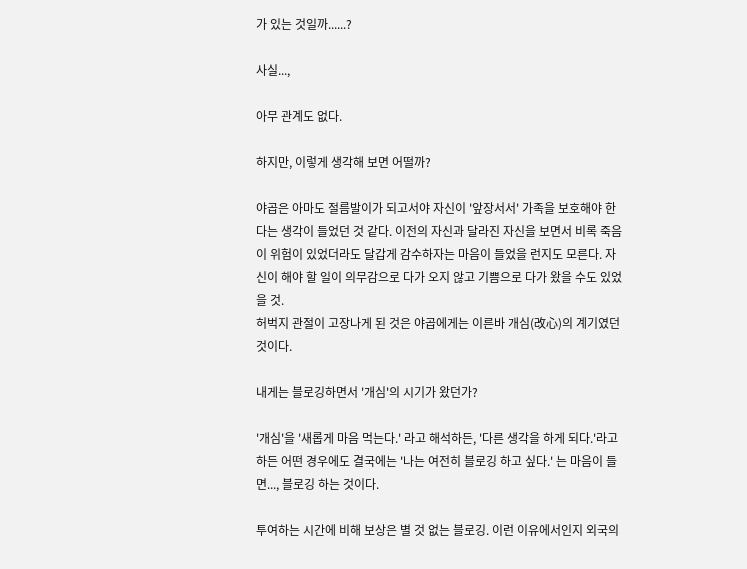가 있는 것일까......?

사실...,

아무 관계도 없다.

하지만, 이렇게 생각해 보면 어떨까?

야곱은 아마도 절름발이가 되고서야 자신이 '앞장서서' 가족을 보호해야 한다는 생각이 들었던 것 같다. 이전의 자신과 달라진 자신을 보면서 비록 죽음이 위험이 있었더라도 달갑게 감수하자는 마음이 들었을 런지도 모른다. 자신이 해야 할 일이 의무감으로 다가 오지 않고 기쁨으로 다가 왔을 수도 있었을 것.
허벅지 관절이 고장나게 된 것은 야곱에게는 이른바 개심(改心)의 계기였던 것이다.

내게는 블로깅하면서 '개심'의 시기가 왔던가?

'개심'을 '새롭게 마음 먹는다.' 라고 해석하든, '다른 생각을 하게 되다.'라고 하든 어떤 경우에도 결국에는 '나는 여전히 블로깅 하고 싶다.' 는 마음이 들면..., 블로깅 하는 것이다.

투여하는 시간에 비해 보상은 별 것 없는 블로깅. 이런 이유에서인지 외국의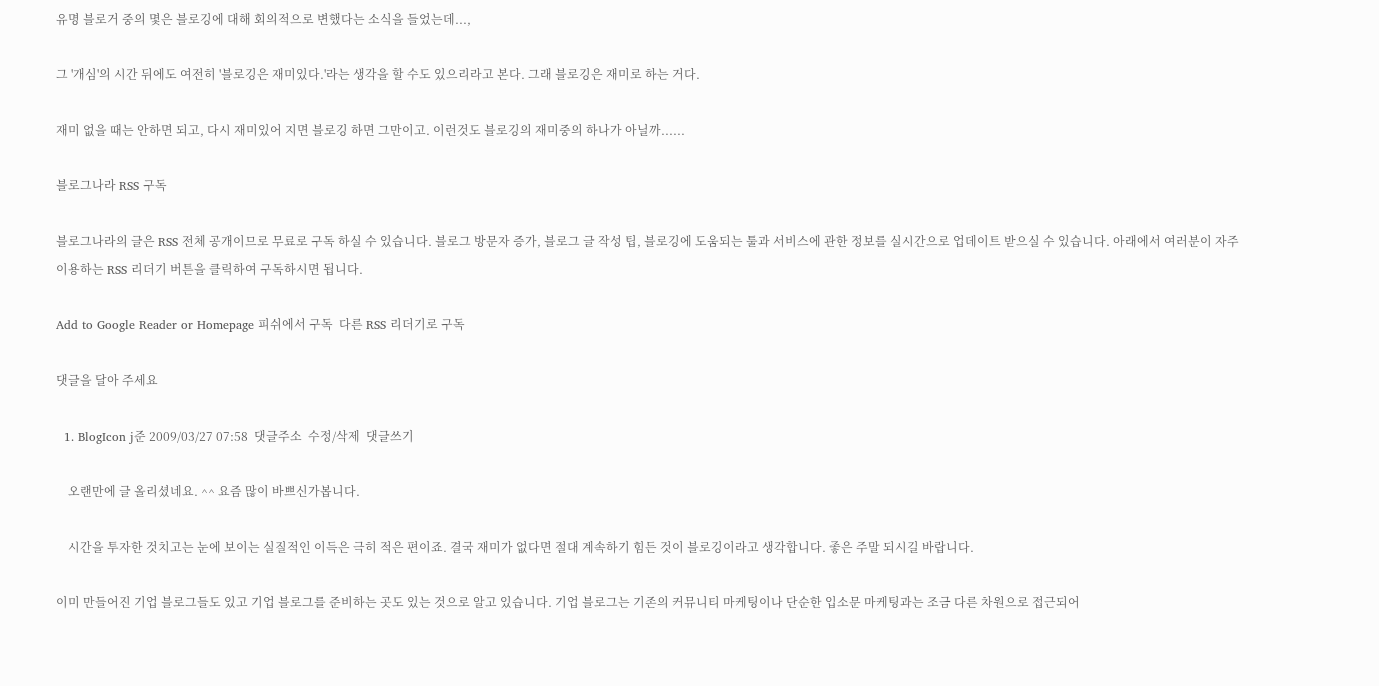유명 블로거 중의 몇은 블로깅에 대해 회의적으로 변했다는 소식을 들었는데...,

그 '개심'의 시간 뒤에도 여전히 '블로깅은 재미있다.'라는 생각을 할 수도 있으리라고 본다. 그래 블로깅은 재미로 하는 거다.

재미 없을 때는 안하면 되고, 다시 재미있어 지면 블로깅 하면 그만이고. 이런것도 블로깅의 재미중의 하나가 아닐까......

블로그나라 RSS 구독

블로그나라의 글은 RSS 전체 공개이므로 무료로 구독 하실 수 있습니다. 블로그 방문자 증가, 블로그 글 작성 팁, 블로깅에 도움되는 툴과 서비스에 관한 정보를 실시간으로 업데이트 받으실 수 있습니다. 아래에서 여러분이 자주 이용하는 RSS 리더기 버튼을 클릭하여 구독하시면 됩니다.

Add to Google Reader or Homepage 피쉬에서 구독  다른 RSS 리더기로 구독

댓글을 달아 주세요

  1. BlogIcon j준 2009/03/27 07:58  댓글주소  수정/삭제  댓글쓰기

    오랜만에 글 올리셨네요. ^^ 요즘 많이 바쁘신가봅니다.

    시간을 투자한 것치고는 눈에 보이는 실질적인 이득은 극히 적은 편이죠. 결국 재미가 없다면 절대 계속하기 힘든 것이 블로깅이라고 생각합니다. 좋은 주말 되시길 바랍니다.

이미 만들어진 기업 블로그들도 있고 기업 블로그를 준비하는 곳도 있는 것으로 알고 있습니다. 기업 블로그는 기존의 커뮤니티 마케팅이나 단순한 입소문 마케팅과는 조금 다른 차원으로 접근되어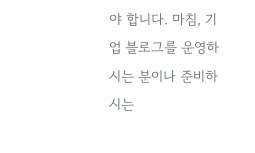야 합니다. 마침, 기업 블로그를 운영하시는 분이나 준비하시는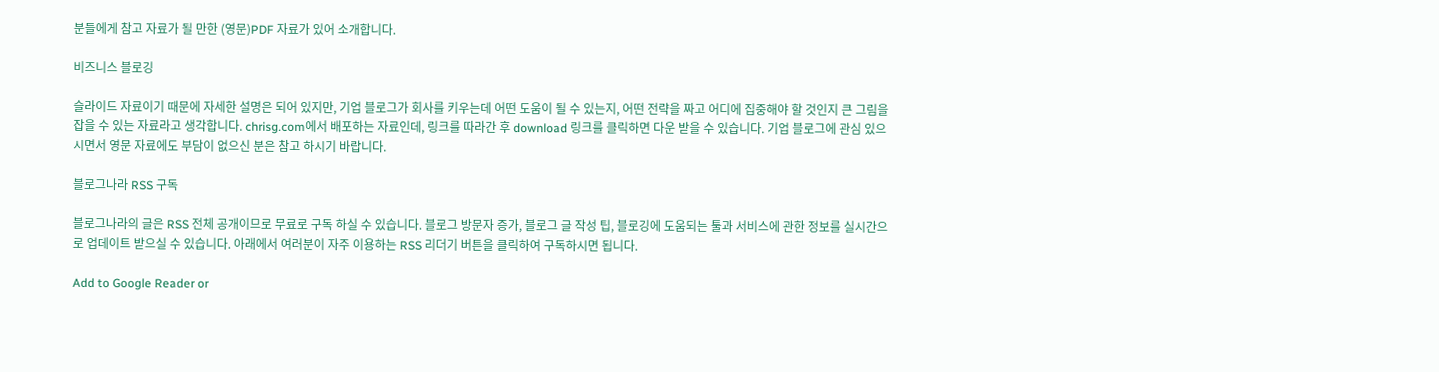분들에게 참고 자료가 될 만한 (영문)PDF 자료가 있어 소개합니다.

비즈니스 블로깅

슬라이드 자료이기 때문에 자세한 설명은 되어 있지만, 기업 블로그가 회사를 키우는데 어떤 도움이 될 수 있는지, 어떤 전략을 짜고 어디에 집중해야 할 것인지 큰 그림을 잡을 수 있는 자료라고 생각합니다. chrisg.com에서 배포하는 자료인데, 링크를 따라간 후 download 링크를 클릭하면 다운 받을 수 있습니다. 기업 블로그에 관심 있으시면서 영문 자료에도 부담이 없으신 분은 참고 하시기 바랍니다.

블로그나라 RSS 구독

블로그나라의 글은 RSS 전체 공개이므로 무료로 구독 하실 수 있습니다. 블로그 방문자 증가, 블로그 글 작성 팁, 블로깅에 도움되는 툴과 서비스에 관한 정보를 실시간으로 업데이트 받으실 수 있습니다. 아래에서 여러분이 자주 이용하는 RSS 리더기 버튼을 클릭하여 구독하시면 됩니다.

Add to Google Reader or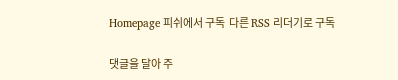Homepage 피쉬에서 구독  다른 RSS 리더기로 구독

댓글을 달아 주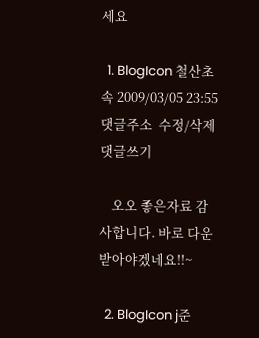세요

  1. BlogIcon 철산초속 2009/03/05 23:55  댓글주소  수정/삭제  댓글쓰기

    오오 좋은자료 감사합니다. 바로 다운받아야겠네요!!~

  2. BlogIcon j준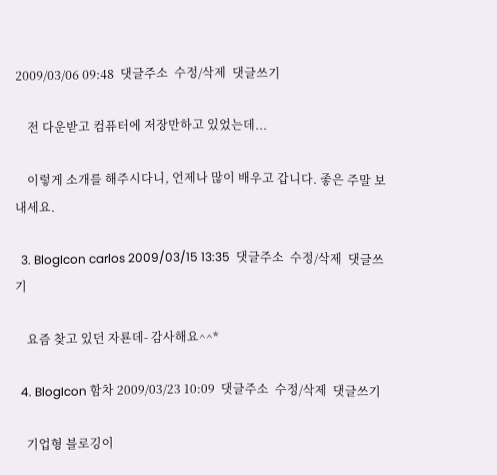2009/03/06 09:48  댓글주소  수정/삭제  댓글쓰기

    전 다운받고 컴퓨터에 저장만하고 있었는데...

    이렇게 소개를 해주시다니, 언제나 많이 배우고 갑니다. 좋은 주말 보내세요.

  3. BlogIcon carlos 2009/03/15 13:35  댓글주소  수정/삭제  댓글쓰기

    요즘 찾고 있던 자룐데- 감사해요^^*

  4. BlogIcon 함차 2009/03/23 10:09  댓글주소  수정/삭제  댓글쓰기

    기업형 블로깅이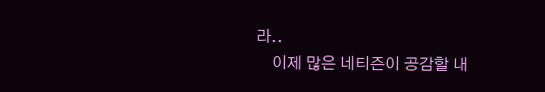라..
    이제 많은 네티즌이 공감할 내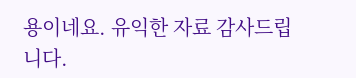용이네요. 유익한 자료 감사드립니다.